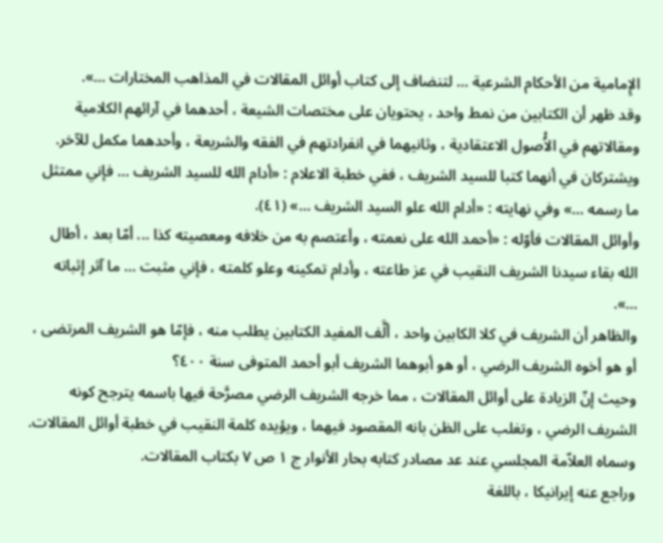الإِمامية من الأحكام الشرعية ... لتنضاف إلى كتاب أوائل المقالات في المذاهب المختارات ...».
وقد ظهر أن الكتابين من نمط واحد ، يحتويان على مختصات الشيعة ، أحدهما في آرائهم الكلامية ومقالاتهم في الاُْصول الاعتقادية ، وثانيهما في انفرادتهم في الفقه والشريعة ، وأحدهما مكمل للآخر.
ويشتركان في أنهما كتبا للسيد الشريف ، ففي خطبة الاعلام : «أدام الله للسيد الشريف ... فإني ممتثل ما رسمه ...» وفي نهايته : «أدام الله علو السيد الشريف ...» (٤١).
وأوائل المقالات فأوّله : «أحمد الله على نعمته ، وأعتصم به من خلافه ومعصيته كذا ... أمّا بعد ، أطال الله بقاء سيدنا الشريف النقيب في عز طاعته ، وأدام تمكينه وعلو كلمته ، فإني مثبت ... ما آثر إثباته ...».
والظاهر أن الشريف في كلا الكابين واحد ، ألَّف المفيد الكتابين يطلب منه ، فإمّا هو الشريف المرتضى ، أو هو أخوه الشريف الرضي ، أو هو أبوهما الشريف أبو أحمد المتوفى سنة ٤٠٠؟
وحيث إنّ الزيادة على أوائل المقالات ، مما خرجه الشريف الرضي مصرَّحة فيها باسمه يترجح كونه الشريف الرضي ، وتغلب على الظن بانه المقصود فيهما ، ويؤيده كلمة النقيب في خطبة أوائل المقالات.
وسماه العلاّمة المجلسي عند عد مصادر كتابه بحار الأنوار ج ١ ص ٧ بكتاب المقالات.
وراجع عنه إيرانيكا ، باللغة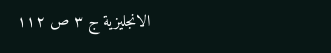الانجليزية ج ٣ ص ١١٢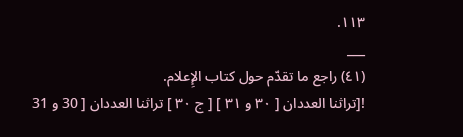١١٣.
___
(٤١) راجع ما تقدّم حول كتاب الإِعلام.
![تراثنا العددان [ ٣٠ و ٣١ ] [ ج ٣٠ ] تراثنا العددان [ 30 و 31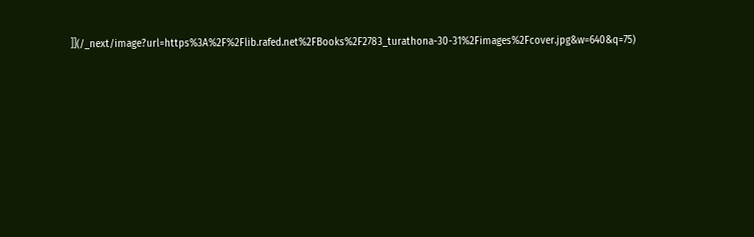]](/_next/image?url=https%3A%2F%2Flib.rafed.net%2FBooks%2F2783_turathona-30-31%2Fimages%2Fcover.jpg&w=640&q=75)